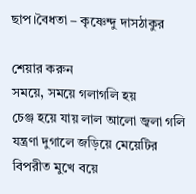ছাপ।বৈধতা – কৃষ্ণেন্দু দাসঠাকুর

শেয়ার করুন
সময়ে, সময়ে গলাগলি হয়
চেঞ্জ হয়ে যায় লাল আলো জ্বলা গলি
যন্ত্রণা দুগালে জড়িয়ে মেয়েটির
বিপরীত মুখে বয়ে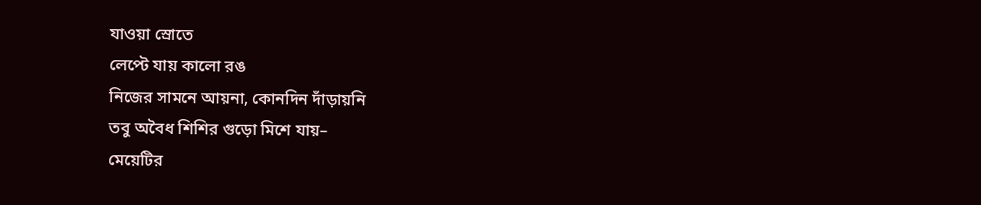যাওয়া স্রোতে
লেপ্টে যায় কালো রঙ
নিজের সামনে আয়না, কোনদিন দাঁড়ায়নি
তবু অবৈধ শিশির গুড়ো মিশে যায়–
মেয়েটির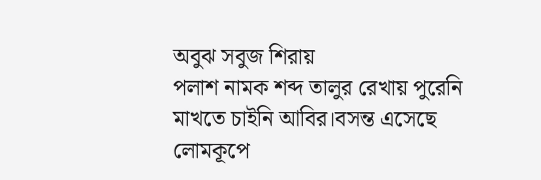অবুঝ সবুজ শিরায়
পলাশ নামক শব্দ তালুর রেখায় পুরেনি
মাখতে চাইনি আবির।বসন্ত এসেছে
লোমকূপে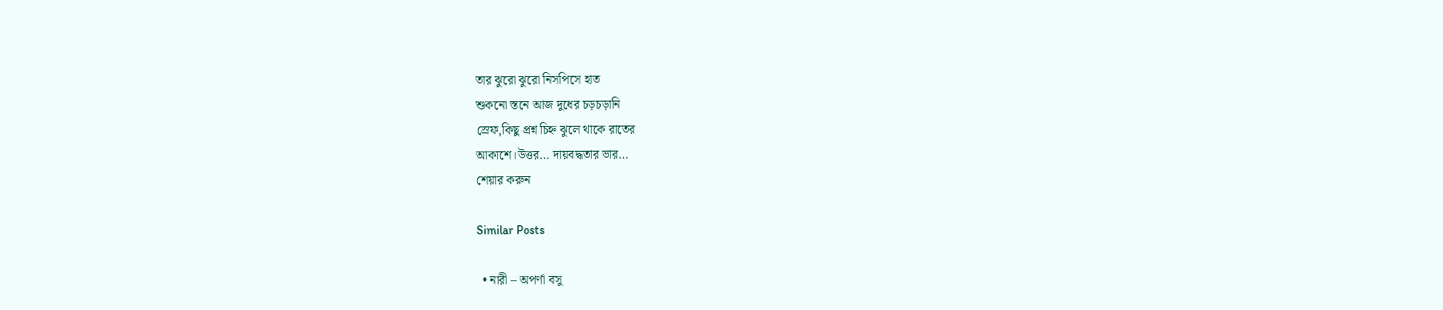তার ঝুরো ঝুরো নিসপিসে হাত
শুকনো স্তনে আজ দুধের চড়চড়ানি
স্রেফ,কিছু প্রশ্ন চিহ্ন ঝুলে থাকে রাতের
আকাশে।উত্তর… দায়বদ্ধতার ভার…
শেয়ার করুন

Similar Posts

  • নারী – অপর্ণা বসু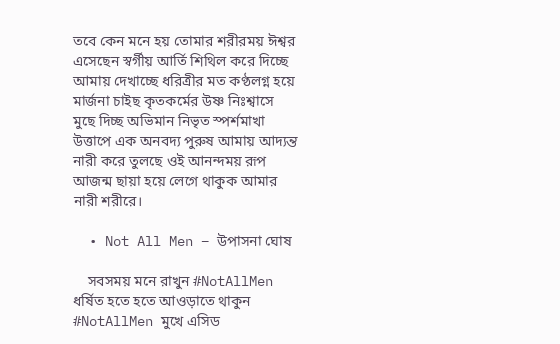তবে কেন মনে হয় তোমার শরীরময় ঈশ্বর এসেছেন স্বর্গীয় আর্তি শিথিল করে দিচ্ছে আমায় দেখাচ্ছে ধরিত্রীর মত কণ্ঠলগ্ন হয়ে মার্জনা চাইছ কৃতকর্মের উষ্ণ নিঃশ্বাসে মুছে দিচ্ছ অভিমান নিভৃত স্পর্শমাখা উত্তাপে এক অনবদ্য পুরুষ আমায় আদ্যন্ত নারী করে তুলছে ওই আনন্দময় রূপ আজন্ম ছায়া হয়ে লেগে থাকুক আমার নারী শরীরে।

  • Not All Men – উপাসনা ঘোষ

    সবসময় মনে রাখুন #NotAllMen ধর্ষিত হতে হতে আওড়াতে থাকুন #NotAllMen মুখে এসিড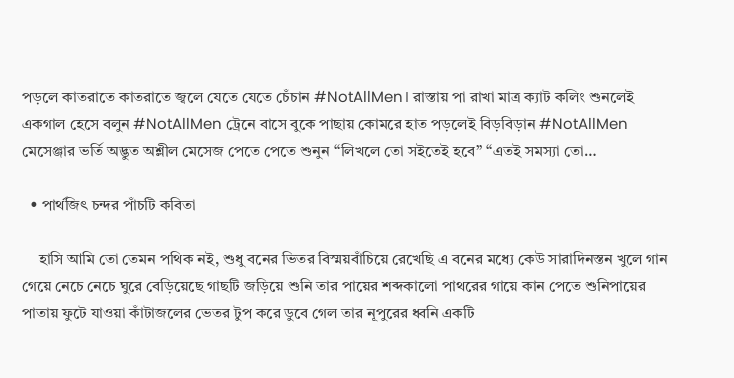পড়লে কাতরাতে কাতরাতে জ্বলে যেতে যেতে চেঁচান #NotAllMen। রাস্তায় পা রাখা মাত্র ক্যাট কলিং শুনলেই একগাল হেসে বলুন #NotAllMen ট্রেনে বাসে বুকে পাছায় কোমরে হাত পড়লেই বিড়বিড়ান #NotAllMen মেসেঞ্জার ভর্তি অদ্ভুত অশ্লীল মেসেজ পেতে পেতে শুনুন “লিখলে তো সইতেই হবে” “এতই সমস্যা তো…

  • পার্থজিৎ চন্দর পাঁচটি কবিতা

    হাসি আমি তো তেমন পথিক নই, শুধু বনের ভিতর বিস্ময়বাঁচিয়ে রেখেছি এ বনের মধ্যে কেউ সারাদিনস্তন খুলে গান গেয়ে নেচে নেচে ঘুরে বেড়িয়েছে গাছটি জড়িয়ে শুনি তার পায়ের শব্দকালো পাথরের গায়ে কান পেতে শুনিপায়ের পাতায় ফুটে যাওয়া কাঁটাজলের ভেতর টুপ করে ডুবে গেল তার নূপুরের ধ্বনি একটি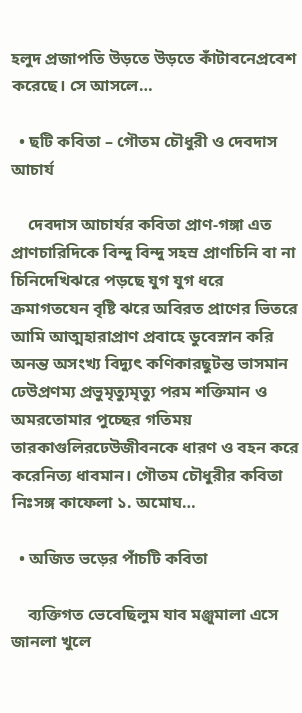হলুদ প্রজাপতি উড়তে উড়তে কাঁটাবনেপ্রবেশ করেছে। সে আসলে…

  • ছটি কবিতা – গৌতম চৌধুরী ও দেবদাস আচার্য

    দেবদাস আচার্যর কবিতা প্রাণ-গঙ্গা এত প্রাণচারিদিকে বিন্দু বিন্দু সহস্র প্রাণচিনি বা না চিনিদেখিঝরে পড়ছে যুগ যুগ ধরে ক্রমাগতযেন বৃষ্টি ঝরে অবিরত প্রাণের ভিতরে আমি আত্মহারাপ্রাণ প্রবাহে ডুবেস্নান করি অনন্ত অসংখ্য বিদ্যুৎ কণিকারছুটন্ত ভাসমান ঢেউপ্রণম্য প্রভুমৃত্যুমৃত্যু পরম শক্তিমান ও অমরতোমার পুচ্ছের গতিময় তারকাগুলিরঢেউজীবনকে ধারণ ও বহন করে করেনিত্য ধাবমান। গৌতম চৌধুরীর কবিতা নিঃসঙ্গ কাফেলা ১. অমোঘ…

  • অজিত ভড়ের পাঁচটি কবিতা

    ব্যক্তিগত ভেবেছিলুম যাব মঞ্জুমালা এসে জানলা খুলে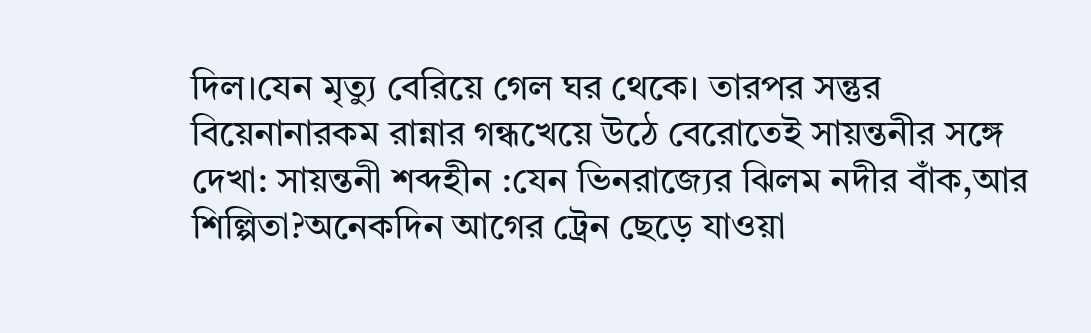দিল।যেন মৃত্যু বেরিয়ে গেল ঘর থেকে। তারপর সন্তুর বিয়েনানারকম রান্নার গন্ধখেয়ে উঠে বেরোতেই সায়ন্তনীর সঙ্গে দেখা: সায়ন্তনী শব্দহীন :যেন ভিনরাজ্যের ঝিলম নদীর বাঁক,আর শিল্পিতা?অনেকদিন আগের ট্রেন ছেড়ে যাওয়া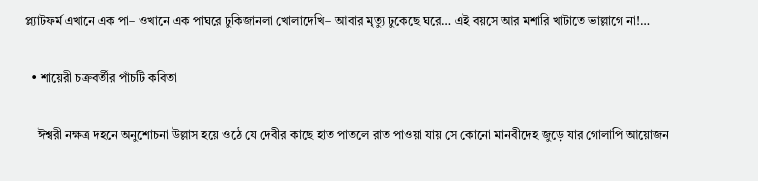প্ল্যাটফর্ম এখানে এক পা– ওখানে এক পাঘরে ঢুকিজানলা খোলাদেখি– আবার মৃত্যু ঢুকেছে ঘরে… এই বয়সে আর মশারি খাটাতে ভাল্লাগে না!…

  • শায়েরী চক্রবর্তীর পাঁচটি কবিতা

    ঈশ্বরী নক্ষত্র দহনে অনুশোচনা উল্লাস হয়ে ওঠে যে দেবীর কাছে হাত পাতলে রাত পাওয়া যায় সে কোনো মানবীদেহ জুড়ে যার গোলাপি আয়োজন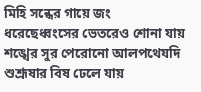মিহি সন্ধের গায়ে জং ধরেছেধ্বংসের ভেতরেও শোনা যায় শঙ্খের সুর পেরোনো আলপথেযদি শুশ্রূষার বিষ ঢেলে যায়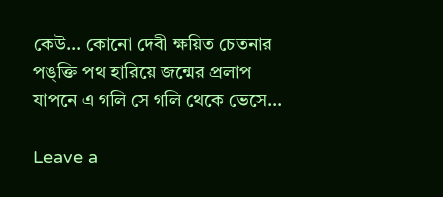কেউ… কোনো দেবী ক্ষয়িত চেতনার পঙ্‌ক্তি পথ হারিয়ে জন্মের প্রলাপ যাপনে এ গলি সে গলি থেকে ভেসে…

Leave a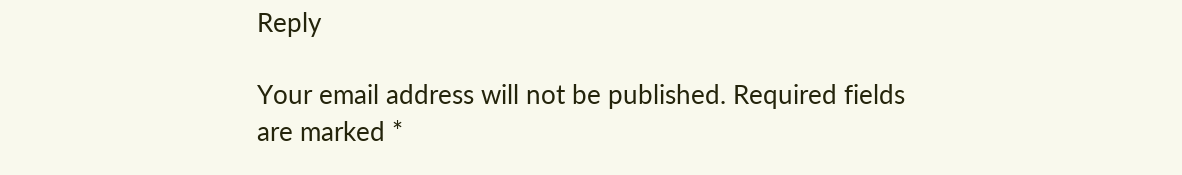Reply

Your email address will not be published. Required fields are marked *